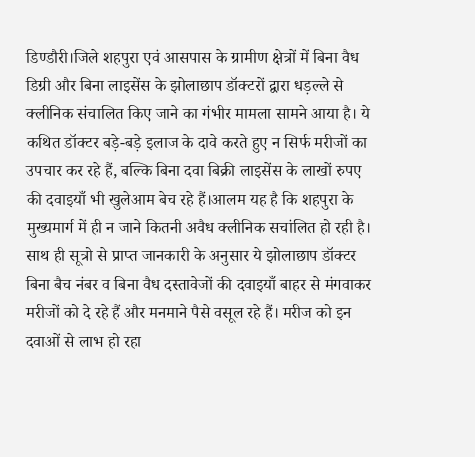डिण्डौरी।जिले शहपुरा एवं आसपास के ग्रामीण क्षेत्रों में बिना वैध डिग्री और बिना लाइसेंस के झोलाछाप डॉक्टरों द्वारा धड़ल्ले से क्लीनिक संचालित किए जाने का गंभीर मामला सामने आया है। ये कथित डॉक्टर बड़े-बड़े इलाज के दावे करते हुए न सिर्फ मरीजों का उपचार कर रहे हैं, बल्कि बिना दवा बिक्री लाइसेंस के लाखों रुपए की दवाइयाँ भी खुलेआम बेच रहे हैं।आलम यह है कि शहपुरा के मुख्यमार्ग में ही न जाने कितनी अवैध क्लीनिक सचांलित हो रही है।
साथ ही सूत्रो से प्राप्त जानकारी के अनुसार ये झोलाछाप डॉक्टर बिना बैच नंबर व बिना वैध दस्तावेजों की दवाइयाँ बाहर से मंगवाकर मरीजों को दे रहे हैं और मनमाने पैसे वसूल रहे हैं। मरीज को इन दवाओं से लाभ हो रहा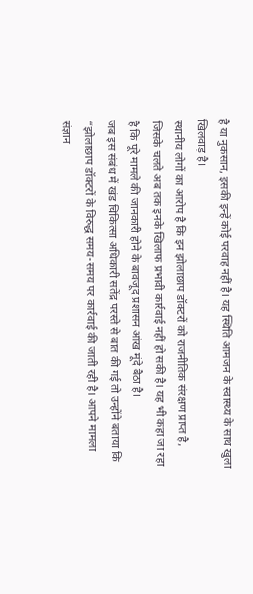है या नुकसान, इसकी इन्हें कोई परवाह नहीं है। यह स्थिति आमजन के स्वास्थ्य के साथ खुला खिलवाड़ है।
स्थानीय लोगों का आरोप है कि इन झोलाछाप डॉक्टरों को राजनीतिक संरक्षण प्राप्त है, जिसके चलते अब तक इनके खिलाफ प्रभावी कार्रवाई नहीं हो सकी है। यह भी कहा जा रहा है कि पूरे मामले की जानकारी होने के बावजूद प्रशासन आंख मूंदे बैठा है।
जब इस संबंध में खंड चिकित्सा अधिकारी सतेंद्र परस्ते से बात की गई तो उन्होंने बताया कि “झोलाछाप डॉक्टरों के विरुद्ध समय-समय पर कार्रवाई की जाती रही है। आपने मामला संज्ञान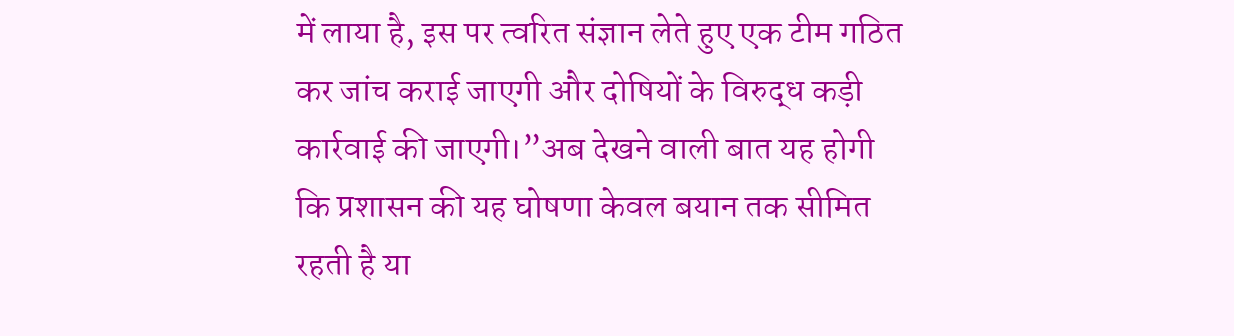में लाया है, इस पर त्वरित संज्ञान लेते हुए एक टीम गठित कर जांच कराई जाएगी और दोषियों के विरुद्ध कड़ी कार्रवाई की जाएगी।”अब देखने वाली बात यह होगी कि प्रशासन की यह घोषणा केवल बयान तक सीमित रहती है या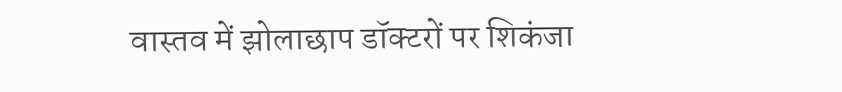वास्तव में झोलाछाप डॉक्टरों पर शिकंजा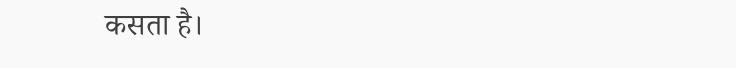कसता है।